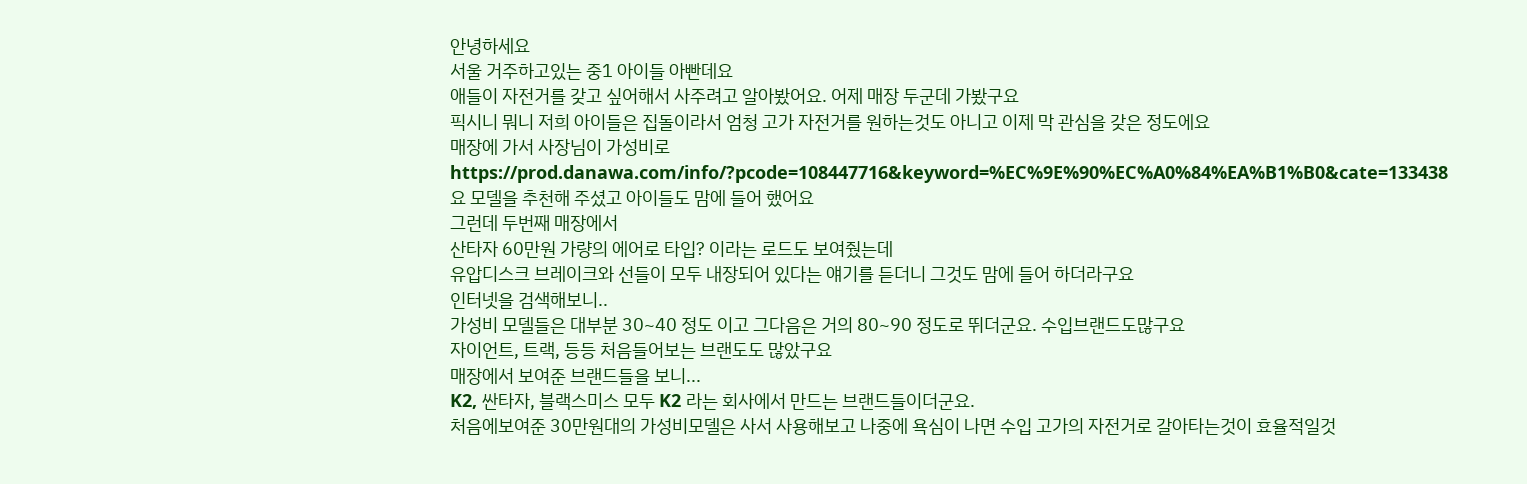안녕하세요
서울 거주하고있는 중1 아이들 아빤데요
애들이 자전거를 갖고 싶어해서 사주려고 알아봤어요. 어제 매장 두군데 가봤구요
픽시니 뭐니 저희 아이들은 집돌이라서 엄청 고가 자전거를 원하는것도 아니고 이제 막 관심을 갖은 정도에요
매장에 가서 사장님이 가성비로
https://prod.danawa.com/info/?pcode=108447716&keyword=%EC%9E%90%EC%A0%84%EA%B1%B0&cate=133438
요 모델을 추천해 주셨고 아이들도 맘에 들어 했어요
그런데 두번째 매장에서
산타자 60만원 가량의 에어로 타입? 이라는 로드도 보여줬는데
유압디스크 브레이크와 선들이 모두 내장되어 있다는 얘기를 듣더니 그것도 맘에 들어 하더라구요
인터넷을 검색해보니..
가성비 모델들은 대부분 30~40 정도 이고 그다음은 거의 80~90 정도로 뛰더군요. 수입브랜드도많구요
자이언트, 트랙, 등등 처음들어보는 브랜도도 많았구요
매장에서 보여준 브랜드들을 보니...
K2, 싼타자, 블랙스미스 모두 K2 라는 회사에서 만드는 브랜드들이더군요.
처음에보여준 30만원대의 가성비모델은 사서 사용해보고 나중에 욕심이 나면 수입 고가의 자전거로 갈아타는것이 효율적일것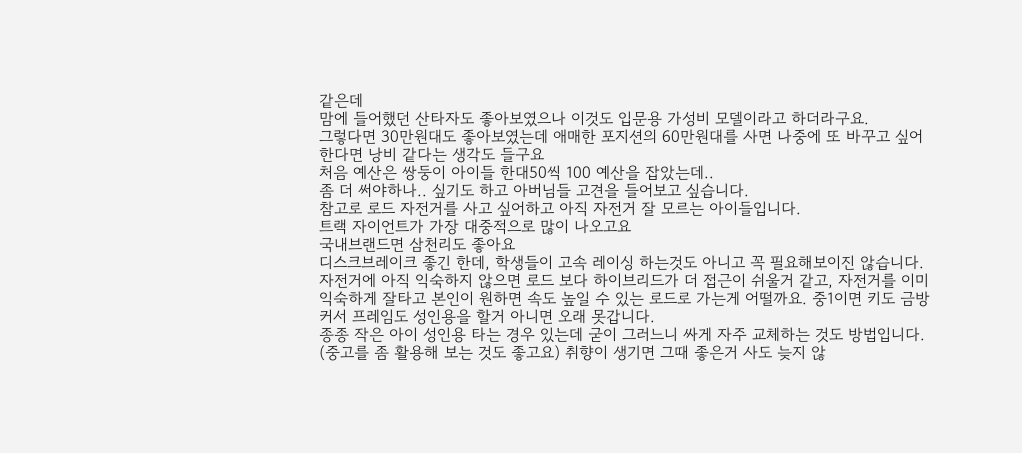같은데
맘에 들어했던 산타자도 좋아보였으나 이것도 입문용 가성비 모델이라고 하더라구요.
그렇다면 30만원대도 좋아보였는데 애매한 포지션의 60만원대를 사면 나중에 또 바꾸고 싶어한다면 낭비 같다는 생각도 들구요
처음 예산은 쌍둥이 아이들 한대50씩 100 예산을 잡았는데..
좀 더 써야하나.. 싶기도 하고 아버님들 고견을 들어보고 싶습니다.
참고로 로드 자전거를 사고 싶어하고 아직 자전거 잘 모르는 아이들입니다.
트랙 자이언트가 가장 대중적으로 많이 나오고요
국내브랜드면 삼천리도 좋아요
디스크브레이크 좋긴 한데, 학생들이 고속 레이싱 하는것도 아니고 꼭 필요해보이진 않습니다.
자전거에 아직 익숙하지 않으면 로드 보다 하이브리드가 더 접근이 쉬울거 같고, 자전거를 이미 익숙하게 잘타고 본인이 원하면 속도 높일 수 있는 로드로 가는게 어떨까요. 중1이면 키도 금방 커서 프레임도 성인용을 할거 아니면 오래 못갑니다.
종종 작은 아이 성인용 타는 경우 있는데 굳이 그러느니 싸게 자주 교체하는 것도 방법입니다. (중고를 좀 활용해 보는 것도 좋고요) 취향이 생기면 그때 좋은거 사도 늦지 않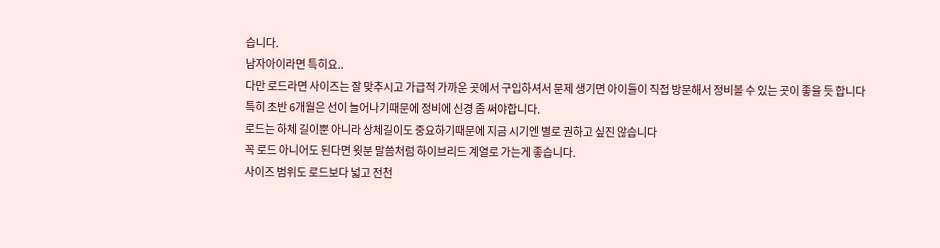습니다.
남자아이라면 특히요..
다만 로드라면 사이즈는 잘 맞추시고 가급적 가까운 곳에서 구입하셔서 문제 생기면 아이들이 직접 방문해서 정비볼 수 있는 곳이 좋을 듯 합니다
특히 초반 6개월은 선이 늘어나기때문에 정비에 신경 좀 써야합니다.
로드는 하체 길이뿐 아니라 상체길이도 중요하기때문에 지금 시기엔 별로 권하고 싶진 않습니다
꼭 로드 아니어도 된다면 윗분 말씀처럼 하이브리드 계열로 가는게 좋습니다.
사이즈 범위도 로드보다 넓고 전천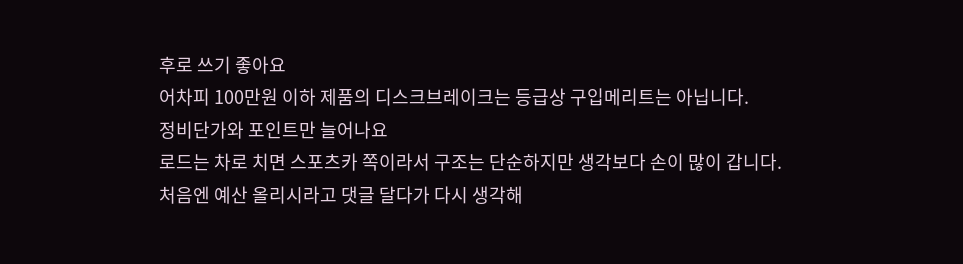후로 쓰기 좋아요
어차피 100만원 이하 제품의 디스크브레이크는 등급상 구입메리트는 아닙니다.
정비단가와 포인트만 늘어나요
로드는 차로 치면 스포츠카 쪽이라서 구조는 단순하지만 생각보다 손이 많이 갑니다.
처음엔 예산 올리시라고 댓글 달다가 다시 생각해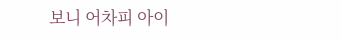보니 어차피 아이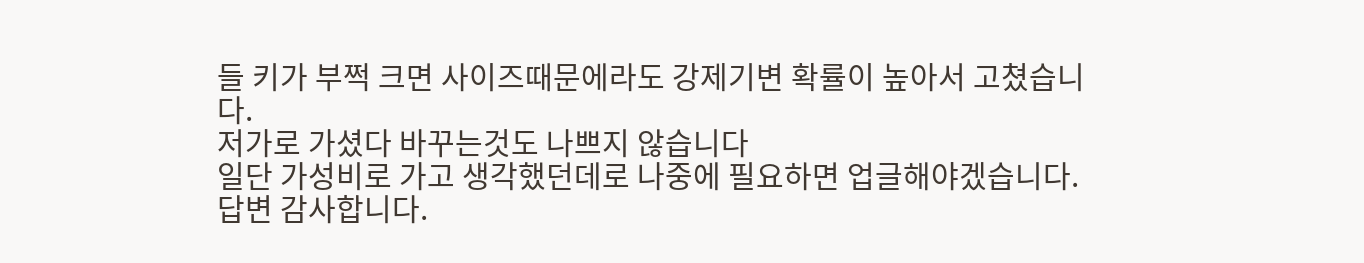들 키가 부쩍 크면 사이즈때문에라도 강제기변 확률이 높아서 고쳤습니다.
저가로 가셨다 바꾸는것도 나쁘지 않습니다
일단 가성비로 가고 생각했던데로 나중에 필요하면 업글해야겠습니다.
답변 감사합니다.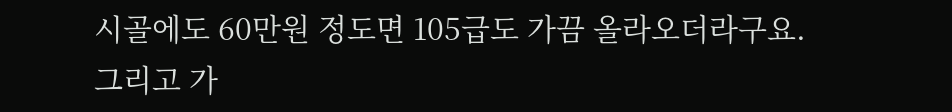시골에도 60만원 정도면 105급도 가끔 올라오더라구요.
그리고 가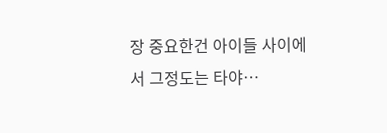장 중요한건 아이들 사이에서 그정도는 타야…